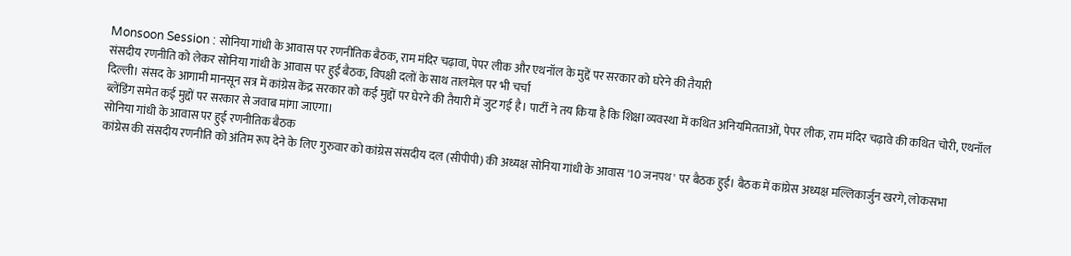Monsoon Session : सोनिया गांधी के आवास पर रणनीतिक बैठक, राम मंदिर चढ़ावा, पेपर लीक और एथनॉल के मुद्दें पर सरकार को घरेने की तैयारी
संसदीय रणनीति को लेकर सोनिया गांधी के आवास पर हुई बैठक, विपक्षी दलों के साथ तालमेल पर भी चर्चा
दिल्ली। संसद के आगामी मानसून सत्र में कांग्रेस केंद्र सरकार को कई मुद्दों पर घेरने की तैयारी में जुट गई है। पार्टी ने तय किया है कि शिक्षा व्यवस्था में कथित अनियमितताओं, पेपर लीक, राम मंदिर चढ़ावे की कथित चोरी, एथनॉल ब्लेंडिंग समेत कई मुद्दों पर सरकार से जवाब मांगा जाएगा।
सोनिया गांधी के आवास पर हुई रणनीतिक बैठक
कांग्रेस की संसदीय रणनीति को अंतिम रूप देने के लिए गुरुवार को कांग्रेस संसदीय दल (सीपीपी) की अध्यक्ष सोनिया गांधी के आवास '10 जनपथ' पर बैठक हुई। बैठक में कांग्रेस अध्यक्ष मल्लिकार्जुन खरगे, लोकसभा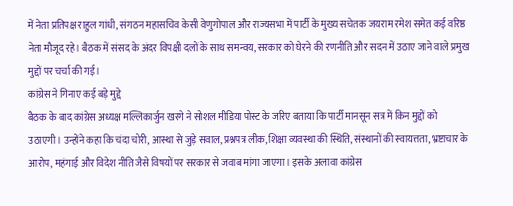में नेता प्रतिपक्ष राहुल गांधी, संगठन महासचिव केसी वेणुगोपाल और राज्यसभा में पार्टी के मुख्य सचेतक जयराम रमेश समेत कई वरिष्ठ नेता मौजूद रहे। बैठक में संसद के अंदर विपक्षी दलों के साथ समन्वय, सरकार को घेरने की रणनीति और सदन में उठाए जाने वाले प्रमुख मुद्दों पर चर्चा की गई।
कांग्रेस ने गिनाए कई बड़े मुद्दे
बैठक के बाद कांग्रेस अध्यक्ष मल्लिकार्जुन खरगे ने सोशल मीडिया पोस्ट के जरिए बताया कि पार्टी मानसून सत्र में किन मुद्दों को उठाएगी। उन्होंने कहा कि चंदा चोरी, आस्था से जुड़े सवाल, प्रश्नपत्र लीक, शिक्षा व्यवस्था की स्थिति, संस्थानों की स्वायत्तता, भ्रष्टाचार के आरोप, महंगाई और विदेश नीति जैसे विषयों पर सरकार से जवाब मांगा जाएगा। इसके अलावा कांग्रेस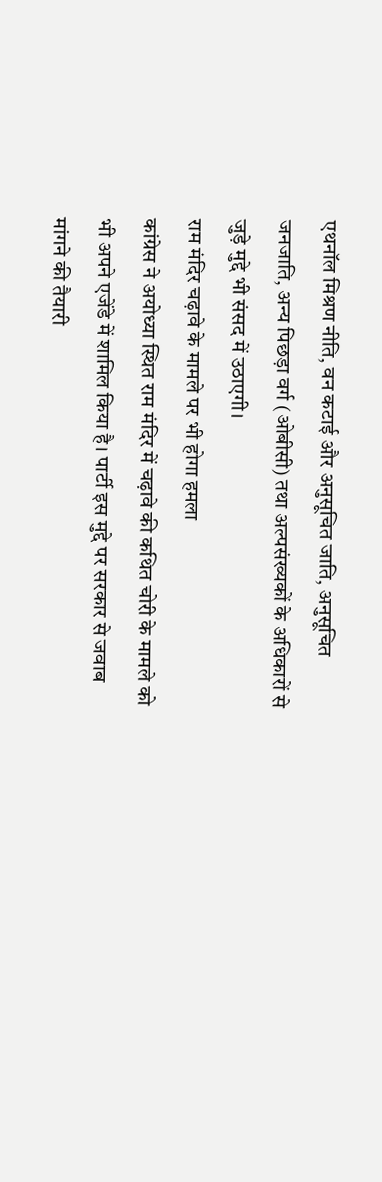एथनॉल मिश्रण नीति, वन कटाई और अनुसूचित जाति, अनुसूचित जनजाति, अन्य पिछड़ा वर्ग (ओबीसी) तथा अल्पसंख्यकों के अधिकारों से जुड़े मुद्दे भी संसद में उठाएगी।
राम मंदिर चढ़ावे के मामले पर भी होगा हमला
कांग्रेस ने अयोध्या स्थित राम मंदिर में चढ़ावे की कथित चोरी के मामले को भी अपने एजेंडे में शामिल किया है। पार्टी इस मुद्दे पर सरकार से जवाब मांगने की तैयारी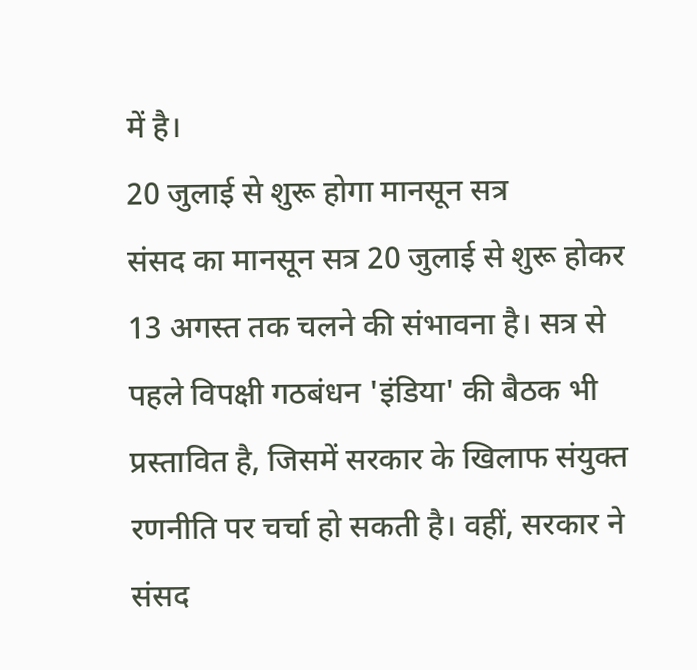में है।
20 जुलाई से शुरू होगा मानसून सत्र
संसद का मानसून सत्र 20 जुलाई से शुरू होकर 13 अगस्त तक चलने की संभावना है। सत्र से पहले विपक्षी गठबंधन 'इंडिया' की बैठक भी प्रस्तावित है, जिसमें सरकार के खिलाफ संयुक्त रणनीति पर चर्चा हो सकती है। वहीं, सरकार ने संसद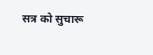सत्र को सुचारू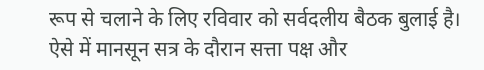रूप से चलाने के लिए रविवार को सर्वदलीय बैठक बुलाई है। ऐसे में मानसून सत्र के दौरान सत्ता पक्ष और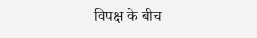विपक्ष के बीच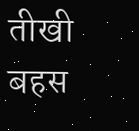तीखी बहस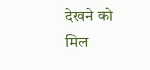देखने को मिल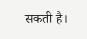सकती है।